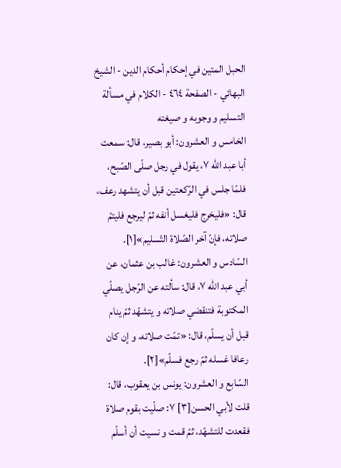الحبل المتين في إحكام أحكام الدين - الشیخ البهائي - الصفحة ٤٦٤ - الكلام في مسألة التسليم و وجوبه و صيغته
الخامس و العشرون: أبو بصير، قال: سمعت أبا عبد اللّه ٧، يقول في رجل صلّى الصّبح، فلمّا جلس في الرّكعتين قبل أن يتشهد رعف، قال: «فليخرج فليغسل أنفه ثمّ ليرجع فليتمّ صلاته، فإنّ آخر الصّلاة التّسليم»[١].
السّادس و العشرون: غالب بن عثمان، عن أبي عبد اللّه ٧، قال: سألته عن الرّجل يصلّي المكتوبة فتنقضي صلاته و يتشهّد ثمّ ينام قبل أن يسلّم، قال: «تمّت صلاته، و إن كان رعافا غسله ثمّ رجع فسلّم»[٢].
السّابع و العشرون: يونس بن يعقوب، قال: قلت لأبي الحسن[٣] ٧: صلّيت بقوم صلاة فقعدت للتشهّد، ثمّ قمت و نسيت أن أسلّم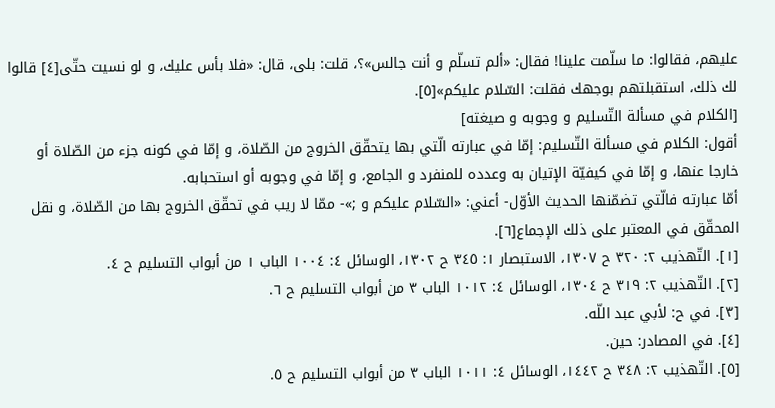عليهم، فقالوا: ما سلّمت علينا! فقال: «ألم تسلّم و أنت جالس»؟، قلت: بلى، قال: «فلا بأس عليك، و لو نسيت حتّى[٤] قالوا لك ذلك، استقبلتهم بوجهك فقلت: السّلام عليكم»[٥].
[الكلام في مسألة التّسليم و وجوبه و صيغته]
أقول: الكلام في مسألة التّسليم: إمّا في عبارته الّتي بها يتحقّق الخروج من الصّلاة، و إمّا في كونه جزء من الصّلاة أو خارجا عنها، و إمّا في كيفيّة الإتيان به وعدده للمنفرد و الجامع، و إمّا في وجوبه أو استحبابه.
أمّا عبارته فالّتي تضمّنها الحديث الأوّل- أعني: «السّلام عليكم و ;»- ممّا لا ريب في تحقّق الخروج بها من الصّلاة، و نقل المحقّق في المعتبر على ذلك الإجماع[٦].
[١]. التّهذيب ٢: ٣٢٠ ح ١٣٠٧، الاستبصار ١: ٣٤٥ ح ١٣٠٢، الوسائل ٤: ١٠٠٤ الباب ١ من أبواب التسليم ح ٤.
[٢]. التّهذيب ٢: ٣١٩ ح ١٣٠٤، الوسائل ٤: ١٠١٢ الباب ٣ من أبواب التسليم ح ٦.
[٣]. في ح: لأبي عبد اللّه.
[٤]. في المصادر: حين.
[٥]. التّهذيب ٢: ٣٤٨ ح ١٤٤٢، الوسائل ٤: ١٠١١ الباب ٣ من أبواب التسليم ح ٥.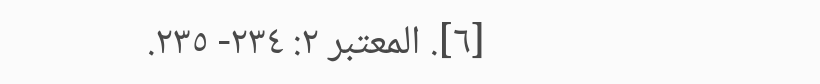[٦]. المعتبر ٢: ٢٣٤- ٢٣٥.